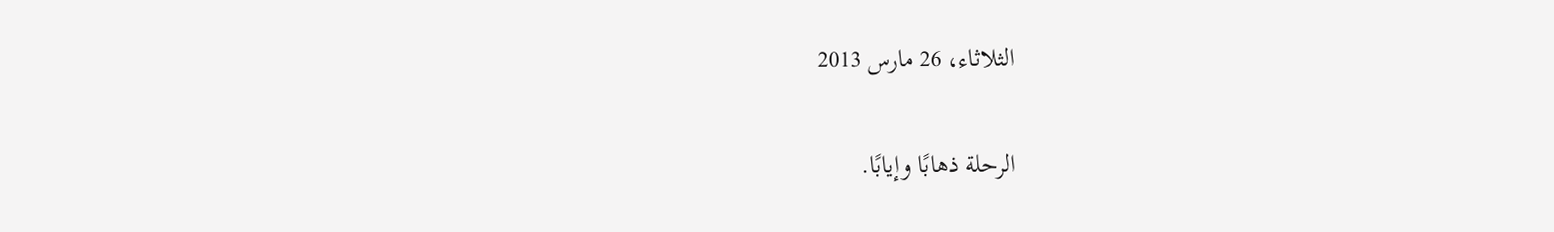الثلاثاء، 26 مارس 2013

الرحلة ذهابًا وإيابًا.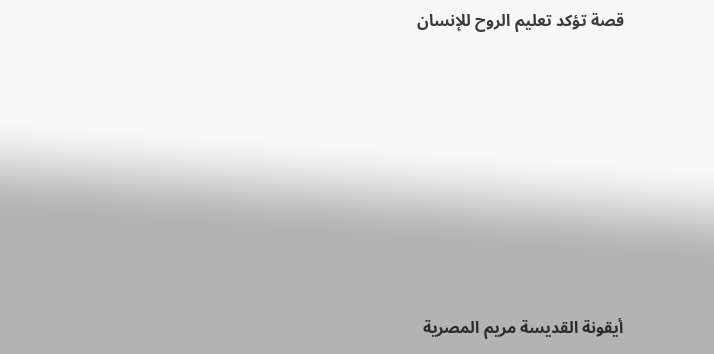قصة تؤكد تعليم الروح للإنسان







أيقونة القديسة مريم المصرية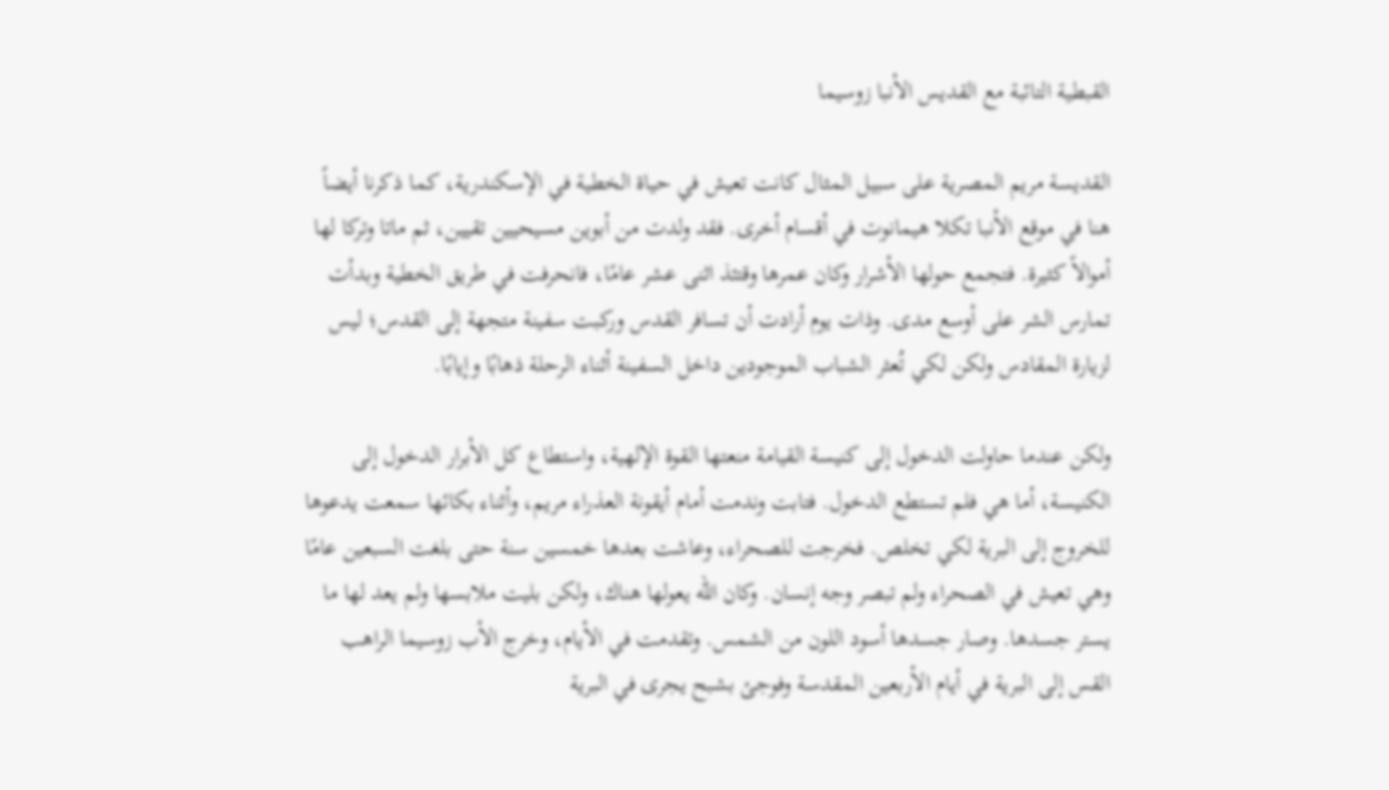القبطية التائبة مع القديس الأنبا زوسيما

القديسة مريم المصرية على سبيل المثال كانت تعيش في حياة الخطية في الإسكندرية، كما ذكرنا أيضاً هنا في موقع الأنبا تكلا هيمانوت في أقسام أخرى. فقد ولدت من أبوين مسيحيين تقيين، ثم ماتا وتركا لها أموالاً كثيرة. فتجمع حولها الأشرار وكان عمرها وقتئذ اثنى عشر عامًا، فانحرفت في طريق الخطية وبدأت تمارس الشر على أوسع مدى. وذات يوم أرادت أن تسافر القدس وركبت سفينة متجهة إلى القدس؛ ليس لزيارة المقادس ولكن لكي تُعثر الشباب الموجودين داخل السفينة أثناء الرحلة ذهابًا وإيابًا.

ولكن عندما حاولت الدخول إلى كنيسة القيامة منعتها القوة الإلهية، واستطاع كل الأبرار الدخول إلى الكنيسة، أما هي فلم تستطع الدخول. فتابت وندمت أمام أيقونة العذراء مريم، وأثناء بكائها سمعت يدعوها للخروج إلى البرية لكي تخلص. فخرجت للصحراء، وعاشت بعدها خمسين سنة حتى بلغت السبعين عامًا وهي تعيش في الصحراء ولم تبصر وجه إنسان. وكان الله يعولها هناك، ولكن بليت ملابسها ولم يعد لها ما يستر جسدها. وصار جسدها أسود اللون من الشمس. وتقدمت في الأيام، وخرج الأب زوسيما الراهب القس إلى البرية في أيام الأربعين المقدسة وفوجئ بشبح يجرى في البرية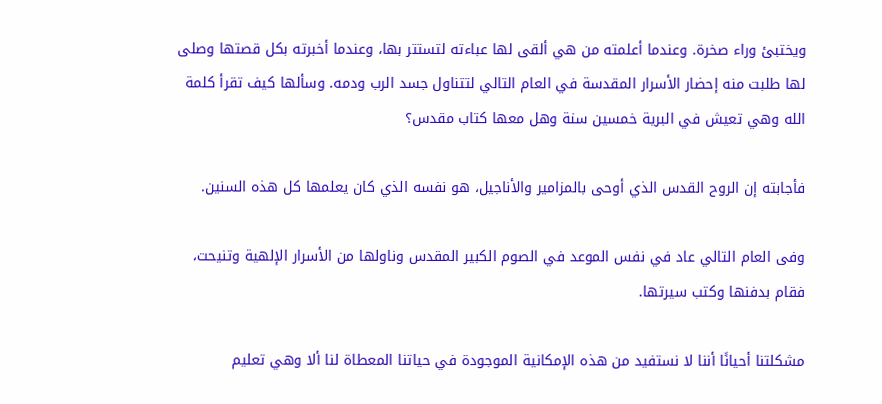ويختبئ وراء صخرة. وعندما أعلمته من هي ألقى لها عباءته لتستتر بها، وعندما أخبرته بكل قصتها وصلى لها طلبت منه إحضار الأسرار المقدسة في العام التالي لتتناول جسد الرب ودمه. وسألها كيف تقرأ كلمة الله وهي تعيش في البرية خمسين سنة وهل معها كتاب مقدس؟

فأجابته إن الروح القدس الذي أوحى بالمزامير والأناجيل، هو نفسه الذي كان يعلمها كل هذه السنين.

وفى العام التالي عاد في نفس الموعد في الصوم الكبير المقدس وناولها من الأسرار الإلهية وتنيحت، فقام بدفنها وكتب سيرتها.

مشكلتنا أحيانًا أننا لا نستفيد من هذه الإمكانية الموجودة في حياتنا المعطاة لنا ألا وهي تعليم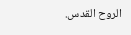الروح القدس.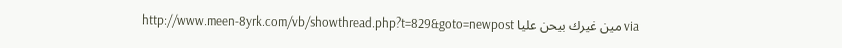via مين غيرك بيحن عليا http://www.meen-8yrk.com/vb/showthread.php?t=829&goto=newpost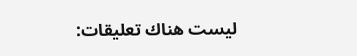ليست هناك تعليقات: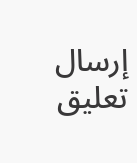إرسال تعليق